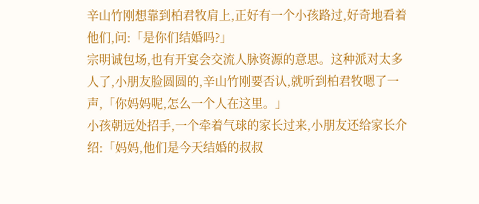辛山竹刚想靠到柏君牧肩上,正好有一个小孩路过,好奇地看着他们,问:「是你们结婚吗?」
宗明诚包场,也有开宴会交流人脉资源的意思。这种派对太多人了,小朋友脸圆圆的,辛山竹刚要否认,就听到柏君牧嗯了一声,「你妈妈呢,怎么一个人在这里。」
小孩朝远处招手,一个牵着气球的家长过来,小朋友还给家长介绍:「妈妈,他们是今天结婚的叔叔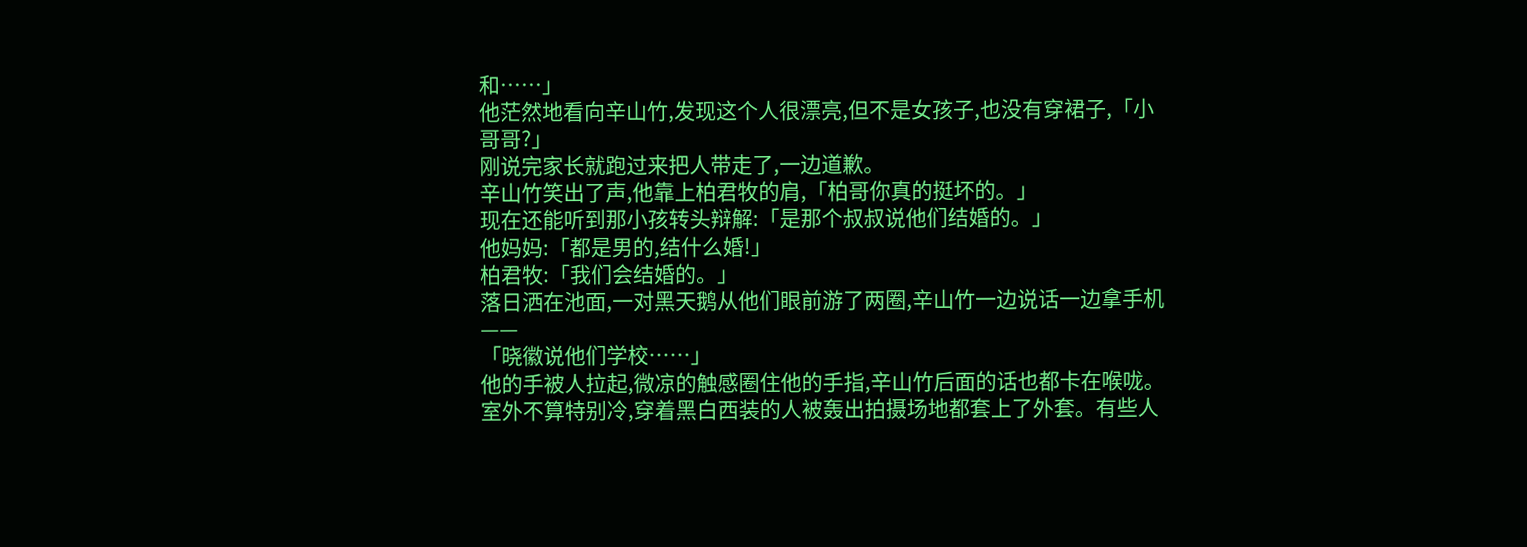和……」
他茫然地看向辛山竹,发现这个人很漂亮,但不是女孩子,也没有穿裙子,「小哥哥?」
刚说完家长就跑过来把人带走了,一边道歉。
辛山竹笑出了声,他靠上柏君牧的肩,「柏哥你真的挺坏的。」
现在还能听到那小孩转头辩解:「是那个叔叔说他们结婚的。」
他妈妈:「都是男的,结什么婚!」
柏君牧:「我们会结婚的。」
落日洒在池面,一对黑天鹅从他们眼前游了两圈,辛山竹一边说话一边拿手机——
「晓徽说他们学校……」
他的手被人拉起,微凉的触感圈住他的手指,辛山竹后面的话也都卡在喉咙。
室外不算特别冷,穿着黑白西装的人被轰出拍摄场地都套上了外套。有些人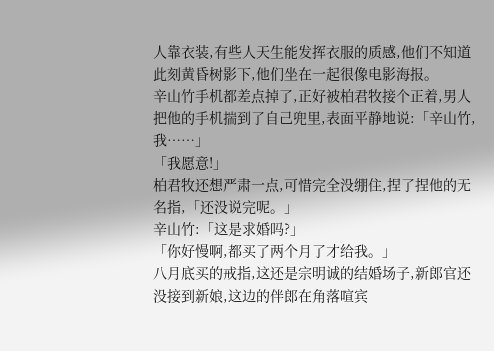人靠衣装,有些人天生能发挥衣服的质感,他们不知道此刻黄昏树影下,他们坐在一起很像电影海报。
辛山竹手机都差点掉了,正好被柏君牧接个正着,男人把他的手机揣到了自己兜里,表面平静地说:「辛山竹,我……」
「我愿意!」
柏君牧还想严肃一点,可惜完全没绷住,捏了捏他的无名指,「还没说完呢。」
辛山竹:「这是求婚吗?」
「你好慢啊,都买了两个月了才给我。」
八月底买的戒指,这还是宗明诚的结婚场子,新郎官还没接到新娘,这边的伴郎在角落喧宾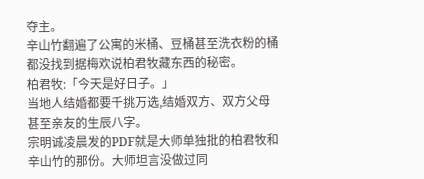夺主。
辛山竹翻遍了公寓的米桶、豆桶甚至洗衣粉的桶都没找到据梅欢说柏君牧藏东西的秘密。
柏君牧:「今天是好日子。」
当地人结婚都要千挑万选,结婚双方、双方父母甚至亲友的生辰八字。
宗明诚凌晨发的PDF就是大师单独批的柏君牧和辛山竹的那份。大师坦言没做过同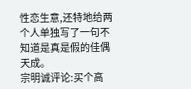性恋生意,还特地给两个人单独写了一句不知道是真是假的佳偶天成。
宗明诚评论:买个高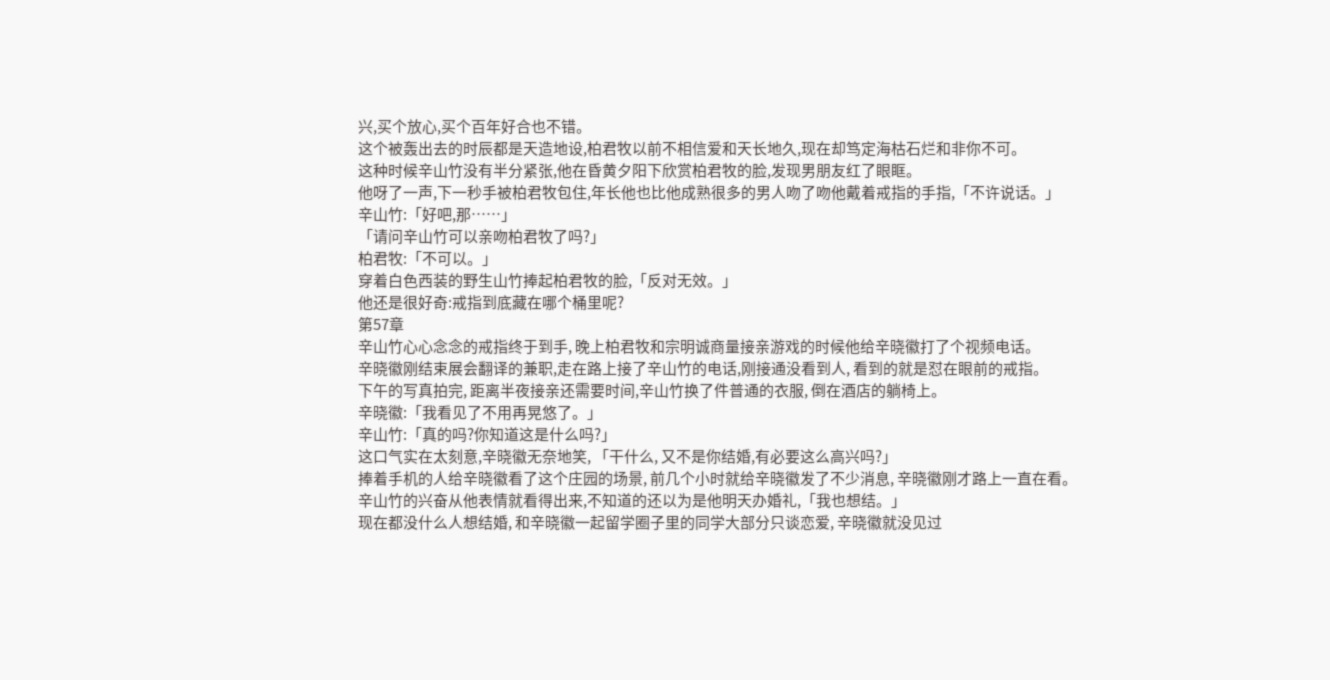兴,买个放心,买个百年好合也不错。
这个被轰出去的时辰都是天造地设,柏君牧以前不相信爱和天长地久,现在却笃定海枯石烂和非你不可。
这种时候辛山竹没有半分紧张,他在昏黄夕阳下欣赏柏君牧的脸,发现男朋友红了眼眶。
他呀了一声,下一秒手被柏君牧包住,年长他也比他成熟很多的男人吻了吻他戴着戒指的手指,「不许说话。」
辛山竹:「好吧,那……」
「请问辛山竹可以亲吻柏君牧了吗?」
柏君牧:「不可以。」
穿着白色西装的野生山竹捧起柏君牧的脸,「反对无效。」
他还是很好奇:戒指到底藏在哪个桶里呢?
第57章
辛山竹心心念念的戒指终于到手, 晚上柏君牧和宗明诚商量接亲游戏的时候他给辛晓徽打了个视频电话。
辛晓徽刚结束展会翻译的兼职,走在路上接了辛山竹的电话,刚接通没看到人, 看到的就是怼在眼前的戒指。
下午的写真拍完, 距离半夜接亲还需要时间,辛山竹换了件普通的衣服, 倒在酒店的躺椅上。
辛晓徽:「我看见了不用再晃悠了。」
辛山竹:「真的吗?你知道这是什么吗?」
这口气实在太刻意,辛晓徽无奈地笑, 「干什么, 又不是你结婚,有必要这么高兴吗?」
捧着手机的人给辛晓徽看了这个庄园的场景, 前几个小时就给辛晓徽发了不少消息, 辛晓徽刚才路上一直在看。
辛山竹的兴奋从他表情就看得出来,不知道的还以为是他明天办婚礼,「我也想结。」
现在都没什么人想结婚, 和辛晓徽一起留学圈子里的同学大部分只谈恋爱, 辛晓徽就没见过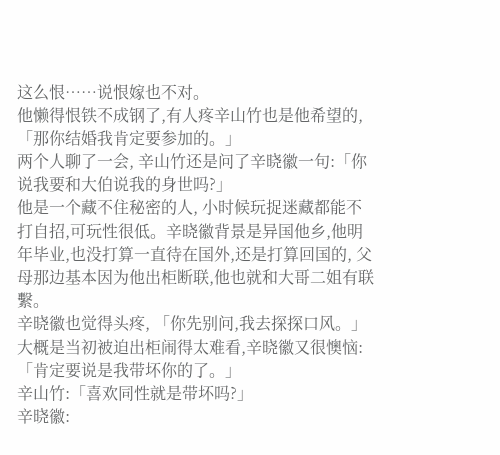这么恨……说恨嫁也不对。
他懒得恨铁不成钢了,有人疼辛山竹也是他希望的,「那你结婚我肯定要参加的。」
两个人聊了一会, 辛山竹还是问了辛晓徽一句:「你说我要和大伯说我的身世吗?」
他是一个藏不住秘密的人, 小时候玩捉迷藏都能不打自招,可玩性很低。辛晓徽背景是异国他乡,他明年毕业,也没打算一直待在国外,还是打算回国的, 父母那边基本因为他出柜断联,他也就和大哥二姐有联繫。
辛晓徽也觉得头疼, 「你先别问,我去探探口风。」
大概是当初被迫出柜闹得太难看,辛晓徽又很懊恼:「肯定要说是我带坏你的了。」
辛山竹:「喜欢同性就是带坏吗?」
辛晓徽: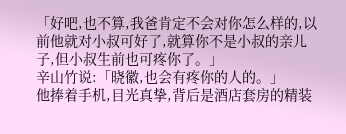「好吧,也不算,我爸肯定不会对你怎么样的,以前他就对小叔可好了,就算你不是小叔的亲儿子,但小叔生前也可疼你了。」
辛山竹说:「晓徽,也会有疼你的人的。」
他捧着手机,目光真挚,背后是酒店套房的精装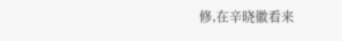修,在辛晓徽看来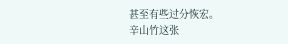甚至有些过分恢宏。
辛山竹这张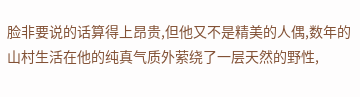脸非要说的话算得上昂贵,但他又不是精美的人偶,数年的山村生活在他的纯真气质外萦绕了一层天然的野性,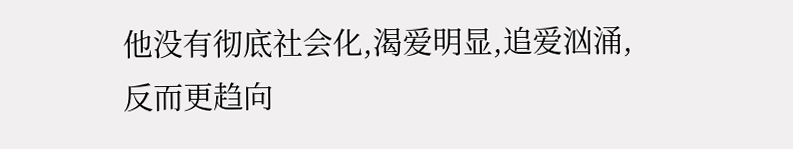他没有彻底社会化,渴爱明显,追爱汹涌,反而更趋向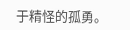于精怪的孤勇。